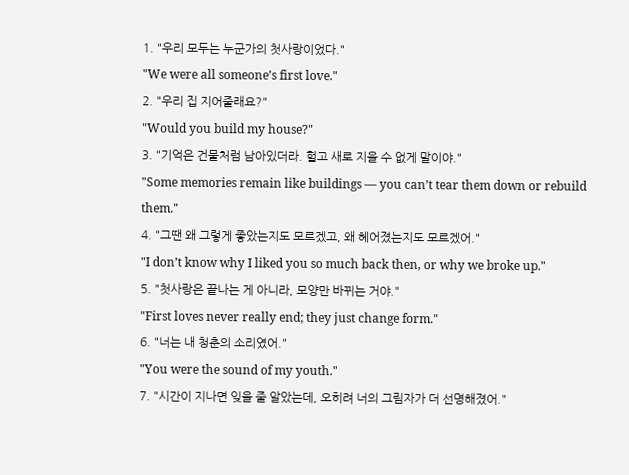1. "우리 모두는 누군가의 첫사랑이었다."
"We were all someone’s first love."
2. "우리 집 지어줄래요?"
"Would you build my house?"
3. "기억은 건물처럼 남아있더라. 헐고 새로 지을 수 없게 말이야."
"Some memories remain like buildings — you can’t tear them down or rebuild them."
4. "그땐 왜 그렇게 좋았는지도 모르겠고, 왜 헤어졌는지도 모르겠어."
"I don’t know why I liked you so much back then, or why we broke up."
5. "첫사랑은 끝나는 게 아니라, 모양만 바뀌는 거야."
"First loves never really end; they just change form."
6. "너는 내 청춘의 소리였어."
"You were the sound of my youth."
7. "시간이 지나면 잊을 줄 알았는데, 오히려 너의 그림자가 더 선명해졌어."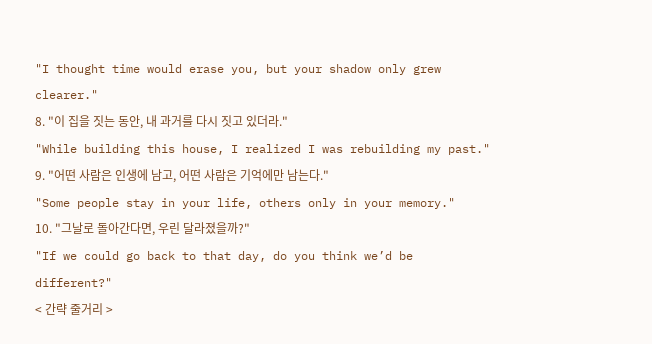"I thought time would erase you, but your shadow only grew clearer."
8. "이 집을 짓는 동안, 내 과거를 다시 짓고 있더라."
"While building this house, I realized I was rebuilding my past."
9. "어떤 사람은 인생에 남고, 어떤 사람은 기억에만 남는다."
"Some people stay in your life, others only in your memory."
10. "그날로 돌아간다면, 우린 달라졌을까?"
"If we could go back to that day, do you think we’d be different?"
< 간략 줄거리 >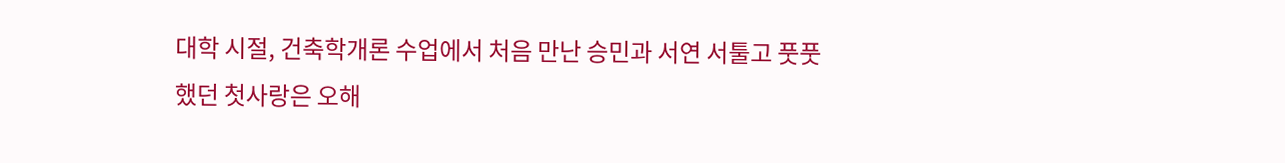대학 시절, 건축학개론 수업에서 처음 만난 승민과 서연 서툴고 풋풋했던 첫사랑은 오해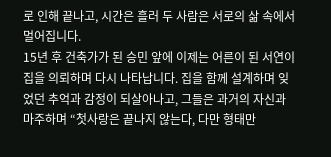로 인해 끝나고, 시간은 흘러 두 사람은 서로의 삶 속에서 멀어집니다.
15년 후 건축가가 된 승민 앞에 이제는 어른이 된 서연이 집을 의뢰하며 다시 나타납니다. 집을 함께 설계하며 잊었던 추억과 감정이 되살아나고, 그들은 과거의 자신과 마주하며 “첫사랑은 끝나지 않는다, 다만 형태만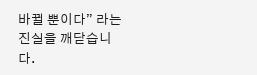바뀔 뿐이다” 라는 진실을 깨닫습니다.